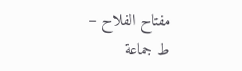مفتاح الفلاح – ط جماعة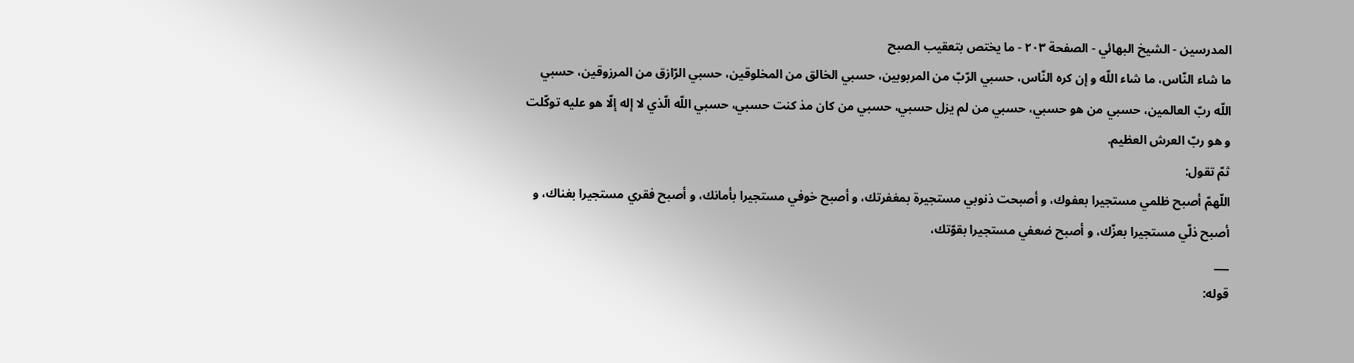المدرسين - الشيخ البهائي - الصفحة ٢٠٣ - ما يختص بتعقيب الصبح
ما شاء النّاس، ما شاء اللّه و إن كره النّاس، حسبي الرّبّ من المربوبين، حسبي الخالق من المخلوقين، حسبي الرّازق من المرزوقين، حسبي اللّه ربّ العالمين، حسبي من هو حسبي، حسبي من لم يزل حسبي، حسبي من كان مذ كنت حسبي، حسبي اللّه الّذي لا إله إلّا هو عليه توكّلت و هو ربّ العرش العظيم.
ثمّ تقول:
اللّهمّ أصبح ظلمي مستجيرا بعفوك، و أصبحت ذنوبي مستجيرة بمغفرتك، و أصبح خوفي مستجيرا بأمانك، و أصبح فقري مستجيرا بغناك، و أصبح ذلّي مستجيرا بعزّك، و أصبح ضعفي مستجيرا بقوّتك،
___
قوله: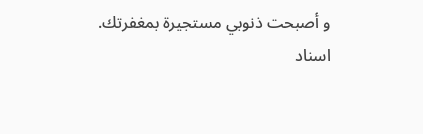و أصبحت ذنوبي مستجيرة بمغفرتك.
اسناد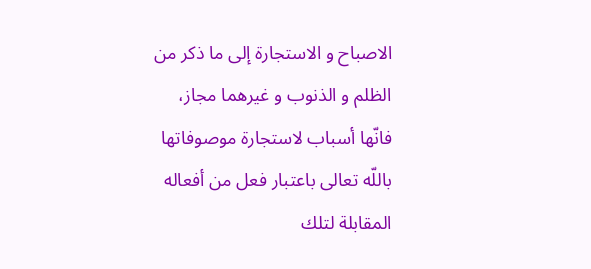الاصباح و الاستجارة إلى ما ذكر من الظلم و الذنوب و غيرهما مجاز، فانّها أسباب لاستجارة موصوفاتها باللّه تعالى باعتبار فعل من أفعاله المقابلة لتلك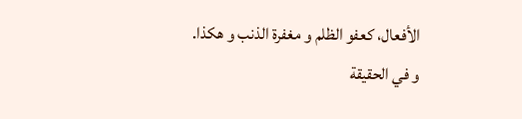الأفعال، كعفو الظلم و مغفرة الذنب و هكذا.
و في الحقيقة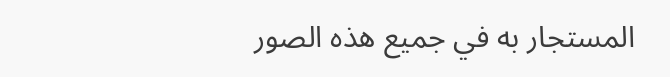المستجار به في جميع هذه الصور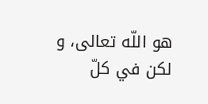هو اللّه تعالى، و لكن في كلّ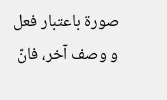صورة باعتبار فعل و وصف آخر، فانّ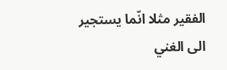الفقير مثلا انّما يستجير الى الغني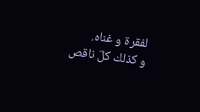لفقرة و غناه.
و كذلك كلّ ناقص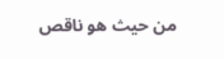من حيث هو ناقص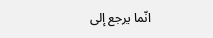انّما يرجع إلى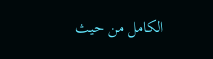الكامل من حيث